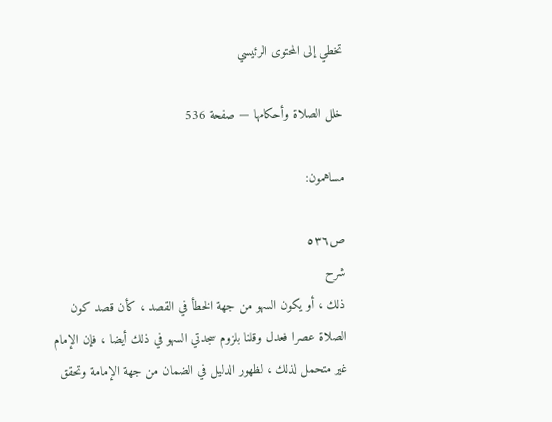تخطي إلى المحتوى الرئيسي

خلل الصلاة وأحكامها — صفحة 536

مساهمون:

ص٥٣٦
شرح
ذلك ، أو يكون السهو من جهة الخطأ في القصد ، كأن قصد كون الصلاة عصرا فعدل وقلنا بلزوم سجدتي السهو في ذلك أيضا ، فإن الإمام غير متحمل لذلك ، لظهور الدليل في الضمان من جهة الإمامة وتحقق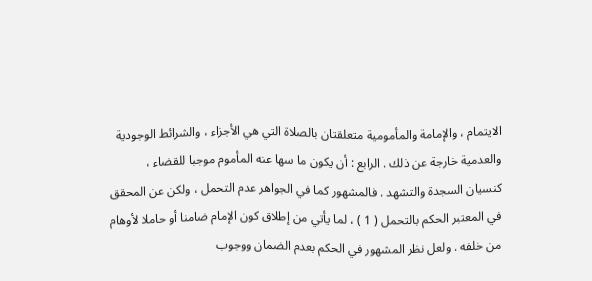الايتمام ، والإمامة والمأمومية متعلقتان بالصلاة التي هي الأجزاء ، والشرائط الوجودية والعدمية خارجة عن ذلك . الرابع : أن يكون ما سها عنه المأموم موجبا للقضاء ، كنسيان السجدة والتشهد . فالمشهور كما في الجواهر عدم التحمل ، ولكن عن المحقق في المعتبر الحكم بالتحمل ( 1 ) ، لما يأتي من إطلاق كون الإمام ضامنا أو حاملا لأوهام من خلفه . ولعل نظر المشهور في الحكم بعدم الضمان ووجوب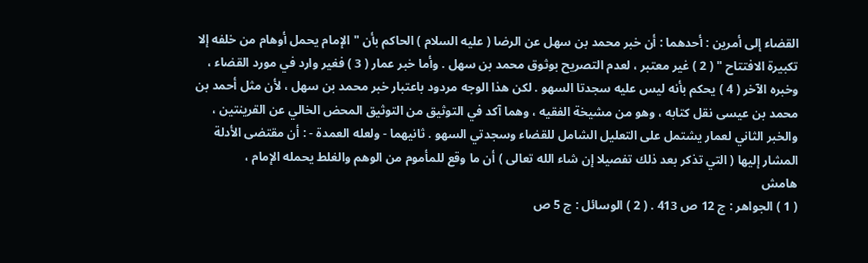القضاء إلى أمرين : أحدهما : أن خبر محمد بن سهل عن الرضا ( عليه السلام ) الحاكم بأن " الإمام يحمل أوهام من خلفه إلا تكبيرة الافتتاح " ( 2 ) غير معتبر ، لعدم التصريح بوثوق محمد بن سهل . وأما خبر عمار ( 3 ) فغير وارد في مورد القضاء ، وخبره الآخر ( 4 ) يحكم بأنه ليس عليه سجدتا السهو . لكن هذا الوجه مردود باعتبار خبر محمد بن سهل ، لأن مثل أحمد بن محمد بن عيسى نقل كتابه ، وهو من مشيخة الفقيه ، وهما آكد في التوثيق من التوثيق المحض الخالي عن القرينتين ، والخبر الثاني لعمار يشتمل على التعليل الشامل للقضاء وسجدتي السهو . ثانيهما - ولعله العمدة - : أن مقتضى الأدلة المشار إليها ( التي تذكر بعد ذلك تفصيلا إن شاء الله تعالى ) أن ما وقع للمأموم من الوهم والغلط يحمله الإمام ،
هامش
( 1 ) الجواهر : ج 12 ص 413 . ( 2 ) الوسائل : ج 5 ص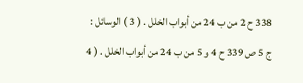338 ح 2 من ب 24 من أبواب الخلل . ( 3 ) الوسائل : ج 5 ص 339 ح 4 و 5 من ب 24 من أبواب الخلل . ( 4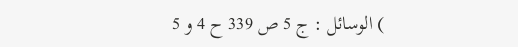) الوسائل : ج 5 ص 339 ح 4 و 5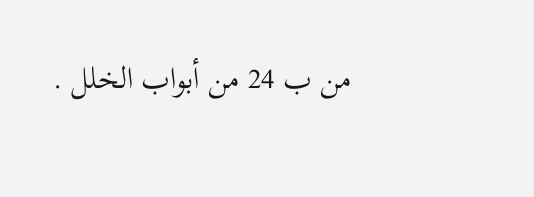من ب 24 من أبواب الخلل .